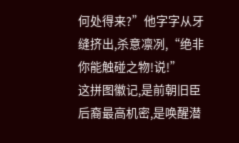何处得来?”他字字从牙缝挤出,杀意凛冽,“绝非你能触碰之物!说!”
这拼图徽记,是前朝旧臣后裔最高机密,是唤醒潜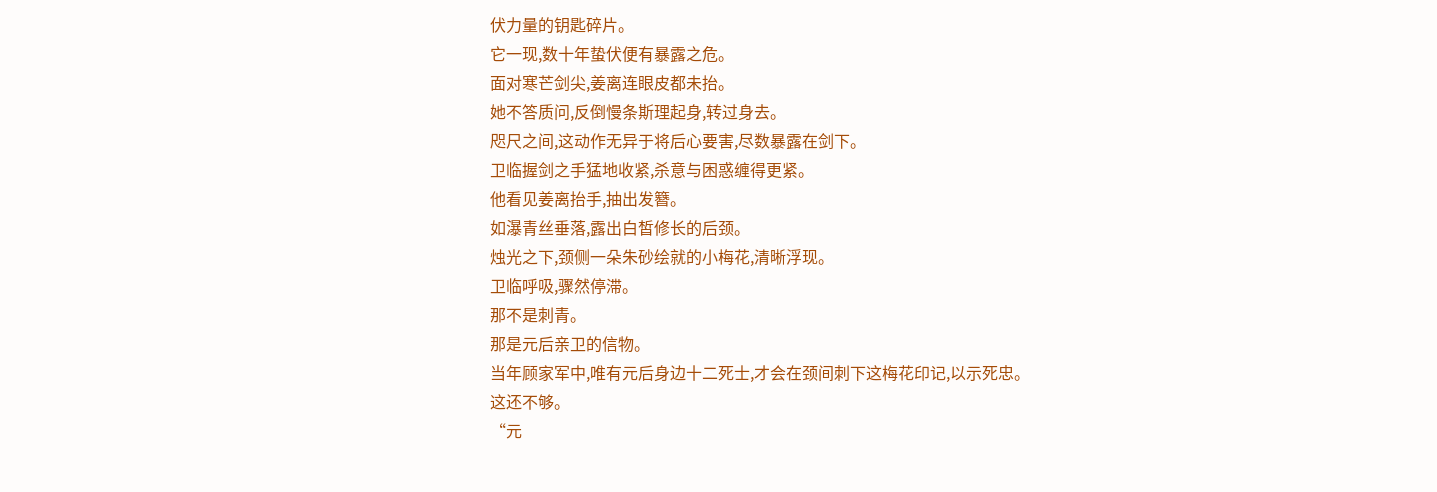伏力量的钥匙碎片。
它一现,数十年蛰伏便有暴露之危。
面对寒芒剑尖,姜离连眼皮都未抬。
她不答质问,反倒慢条斯理起身,转过身去。
咫尺之间,这动作无异于将后心要害,尽数暴露在剑下。
卫临握剑之手猛地收紧,杀意与困惑缠得更紧。
他看见姜离抬手,抽出发簪。
如瀑青丝垂落,露出白皙修长的后颈。
烛光之下,颈侧一朵朱砂绘就的小梅花,清晰浮现。
卫临呼吸,骤然停滞。
那不是刺青。
那是元后亲卫的信物。
当年顾家军中,唯有元后身边十二死士,才会在颈间刺下这梅花印记,以示死忠。
这还不够。
“元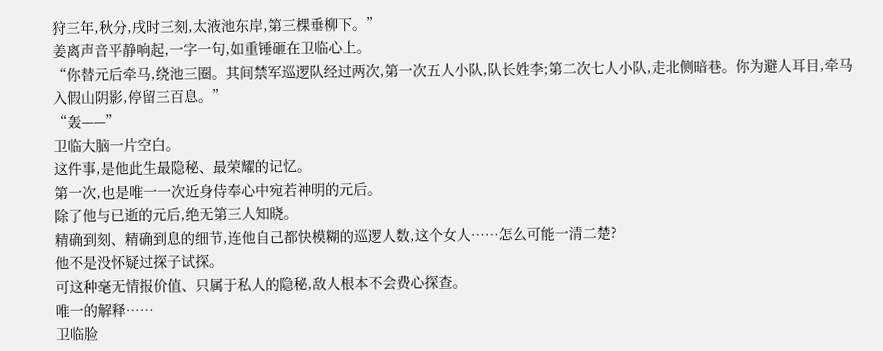狩三年,秋分,戌时三刻,太液池东岸,第三棵垂柳下。”
姜离声音平静响起,一字一句,如重锤砸在卫临心上。
“你替元后牵马,绕池三圈。其间禁军巡逻队经过两次,第一次五人小队,队长姓李;第二次七人小队,走北侧暗巷。你为避人耳目,牵马入假山阴影,停留三百息。”
“轰——”
卫临大脑一片空白。
这件事,是他此生最隐秘、最荣耀的记忆。
第一次,也是唯一一次近身侍奉心中宛若神明的元后。
除了他与已逝的元后,绝无第三人知晓。
精确到刻、精确到息的细节,连他自己都快模糊的巡逻人数,这个女人……怎么可能一清二楚?
他不是没怀疑过探子试探。
可这种毫无情报价值、只属于私人的隐秘,敌人根本不会费心探查。
唯一的解释……
卫临脸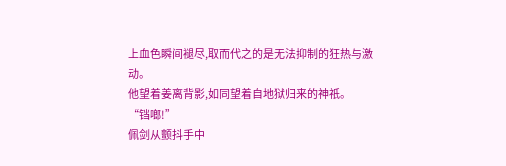上血色瞬间褪尽,取而代之的是无法抑制的狂热与激动。
他望着姜离背影,如同望着自地狱归来的神祇。
“铛啷!”
佩剑从颤抖手中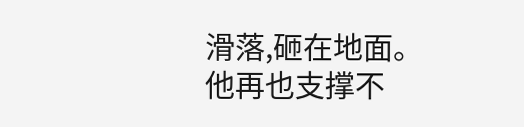滑落,砸在地面。
他再也支撑不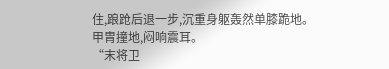住,踉跄后退一步,沉重身躯轰然单膝跪地。
甲胄撞地,闷响震耳。
“末将卫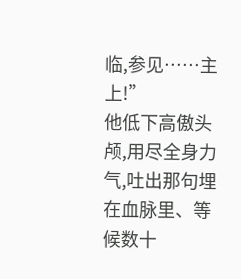临,参见……主上!”
他低下高傲头颅,用尽全身力气,吐出那句埋在血脉里、等候数十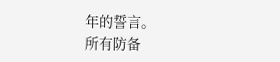年的誓言。
所有防备